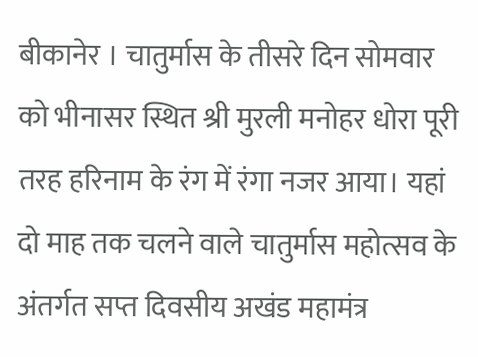बीकानेर । चातुर्मास के तीसरे दिन सोमवार को भीनासर स्थित श्री मुरली मनोहर धोरा पूरी तरह हरिनाम के रंग में रंगा नजर आया। यहां दो माह तक चलने वाले चातुर्मास महोत्सव के अंतर्गत सप्त दिवसीय अखंड महामंत्र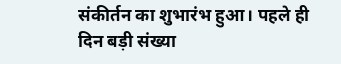संकीर्तन का शुभारंभ हुआ। पहले ही दिन बड़ी संख्या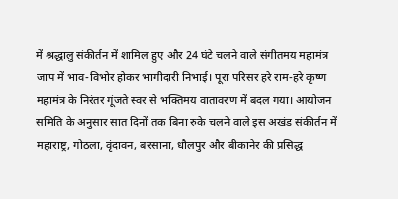में श्रद्धालु संकीर्तन में शामिल हुए और 24 घंटे चलने वाले संगीतमय महामंत्र जाप में भाव-विभोर होकर भागीदारी निभाई। पूरा परिसर हरे राम-हरे कृष्ण महामंत्र के निरंतर गूंजते स्वर से भक्तिमय वातावरण में बदल गया। आयोजन समिति के अनुसार सात दिनों तक बिना रुके चलने वाले इस अखंड संकीर्तन में महाराष्ट्र, गोठला, वृंदावन, बरसाना, धौलपुर और बीकानेर की प्रसिद्ध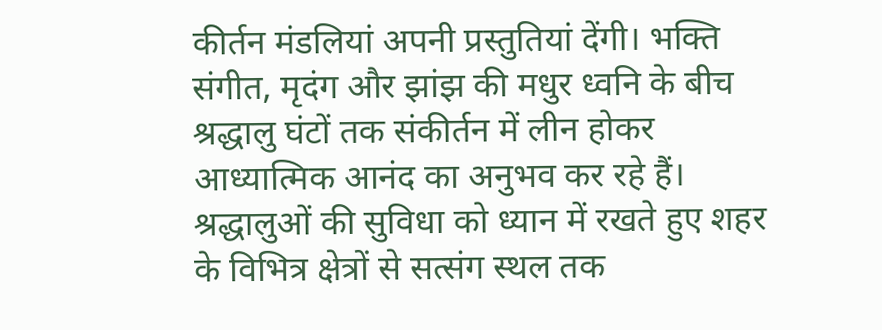कीर्तन मंडलियां अपनी प्रस्तुतियां देंगी। भक्ति संगीत, मृदंग और झांझ की मधुर ध्वनि के बीच श्रद्धालु घंटों तक संकीर्तन में लीन होकर आध्यात्मिक आनंद का अनुभव कर रहे हैं। श्रद्धालुओं की सुविधा को ध्यान में रखते हुए शहर के विभित्र क्षेत्रों से सत्संग स्थल तक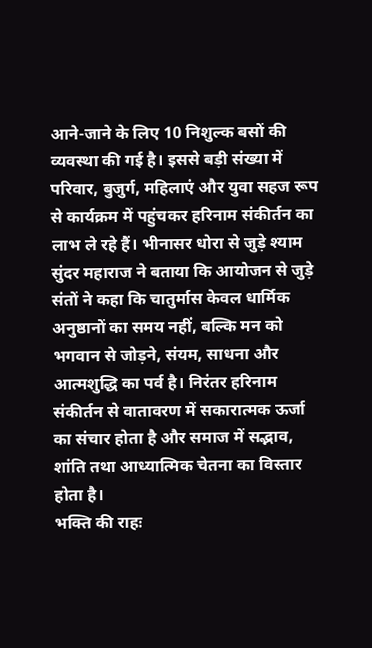आने-जाने के लिए 10 निशुल्क बसों की व्यवस्था की गई है। इससे बड़ी संख्या में परिवार, बुजुर्ग, महिलाएं और युवा सहज रूप से कार्यक्रम में पहुंचकर हरिनाम संकीर्तन का लाभ ले रहे हैं। भीनासर धोरा से जुड़े श्याम सुंदर महाराज ने बताया कि आयोजन से जुड़े संतों ने कहा कि चातुर्मास केवल धार्मिक अनुष्ठानों का समय नहीं, बल्कि मन को भगवान से जोड़ने, संयम, साधना और आत्मशुद्धि का पर्व है। निरंतर हरिनाम संकीर्तन से वातावरण में सकारात्मक ऊर्जा का संचार होता है और समाज में सद्भाव, शांति तथा आध्यात्मिक चेतना का विस्तार होता है।
भक्ति की राहः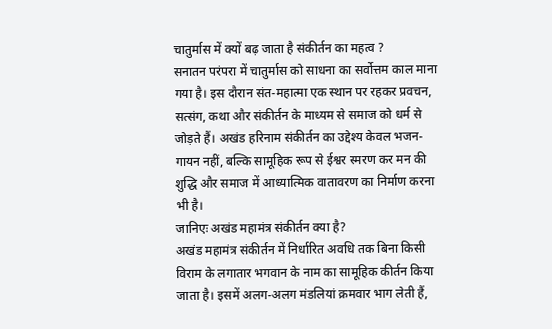चातुर्मास में क्यों बढ़ जाता है संकीर्तन का महत्व ?
सनातन परंपरा में चातुर्मास को साधना का सर्वोत्तम काल माना गया है। इस दौरान संत-महात्मा एक स्थान पर रहकर प्रवचन, सत्संग, कथा और संकीर्तन के माध्यम से समाज को धर्म से जोड़ते हैं। अखंड हरिनाम संकीर्तन का उद्देश्य केवल भजन-गायन नहीं, बल्कि सामूहिक रूप से ईश्वर स्मरण कर मन की शुद्धि और समाज में आध्यात्मिक वातावरण का निर्माण करना भी है।
जानिएः अखंड महामंत्र संकीर्तन क्या है?
अखंड महामंत्र संकीर्तन में निर्धारित अवधि तक बिना किसी विराम के लगातार भगवान के नाम का सामूहिक कीर्तन किया जाता है। इसमें अलग-अलग मंडलियां क्रमवार भाग लेती हैं,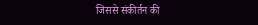जिससे संकीर्तन की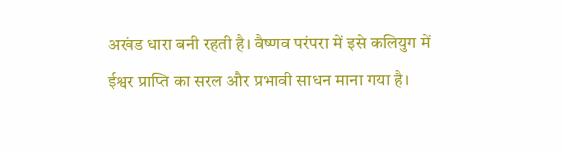अखंड धारा बनी रहती है। वैष्णव परंपरा में इसे कलियुग में ईश्वर प्राप्ति का सरल और प्रभावी साधन माना गया है।